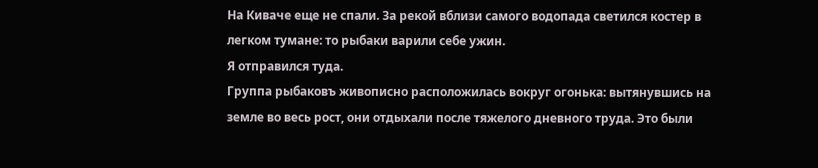На Киваче еще не спали. За рекой вблизи самого водопада светился костер в легком тумане: то рыбаки варили себе ужин.
Я отправился туда.
Группа рыбаковъ живописно расположилась вокруг огонька: вытянувшись на земле во весь рост, они отдыхали после тяжелого дневного труда. Это были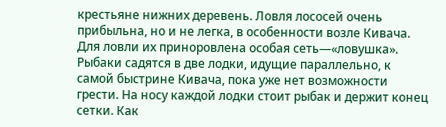крестьяне нижних деревень. Ловля лососей очень прибыльна, но и не легка, в особенности возле Кивача.
Для ловли их приноровлена особая сеть—«ловушка». Рыбаки садятся в две лодки, идущие параллельно, к самой быстрине Кивача, пока уже нет возможности грести. На носу каждой лодки стоит рыбак и держит конец сетки. Как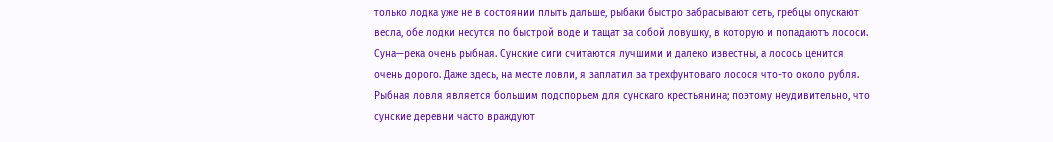только лодка уже не в состоянии плыть дальше, рыбаки быстро забрасывают сеть, гребцы опускают весла, обе лодки несутся по быстрой воде и тащат за собой ловушку, в которую и попадаютъ лососи.
Суна—река очень рыбная. Сунские сиги считаются лучшими и далеко известны, а лосось ценится очень дорого. Даже здесь, на месте ловли, я заплатил за трехфунтоваго лосося что-то около рубля.
Рыбная ловля является большим подспорьем для сунскаго крестьянина; поэтому неудивительно, что сунские деревни часто враждуют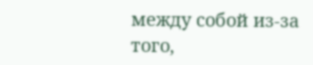между собой из-за того,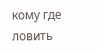кому где ловить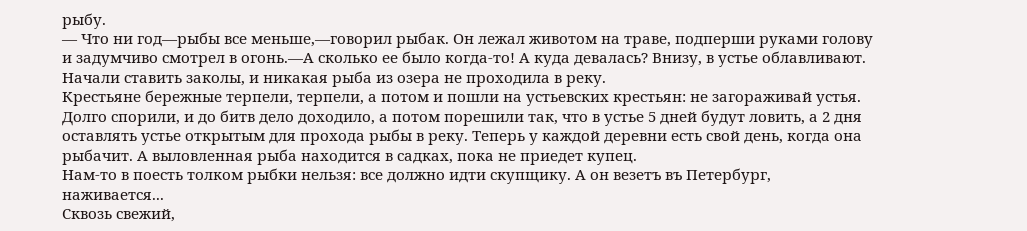рыбу.
— Что ни год—рыбы все меньше,—говорил рыбак. Он лежал животом на траве, подперши руками голову и задумчиво смотрел в огонь.—А сколько ее было когда-то! А куда девалась? Внизу, в устье облавливают. Начали ставить заколы, и никакая рыба из озера не проходила в реку.
Крестьяне бережные терпели, терпели, а потом и пошли на устьевских крестьян: не загораживай устья. Долго спорили, и до битв дело доходило, а потом порешили так, что в устье 5 дней будут ловить, а 2 дня оставлять устье открытым для прохода рыбы в реку. Теперь у каждой деревни есть свой день, когда она рыбачит. А выловленная рыба находится в садках, пока не приедет купец.
Нам-то в поесть толком рыбки нельзя: все должно идти скупщику. А он везетъ въ Петербург, наживается...
Сквозь свежий,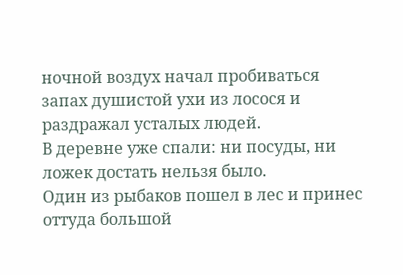ночной воздух начал пробиваться запах душистой ухи из лосося и раздражал усталых людей.
В деревне уже спали: ни посуды, ни ложек достать нельзя было.
Один из рыбаков пошел в лес и принес оттуда большой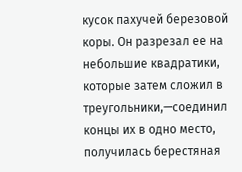кусок пахучей березовой коры. Он разрезал ее на небольшие квадратики, которые затем сложил в треугольники,—соединил концы их в одно место, получилась берестяная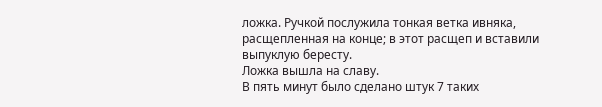ложка. Ручкой послужила тонкая ветка ивняка, расщепленная на конце; в этот расщеп и вставили выпуклую бересту.
Ложка вышла на славу.
В пять минут было сделано штук 7 таких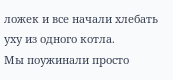ложек и все начали хлебать уху из одного котла.
Мы поужинали просто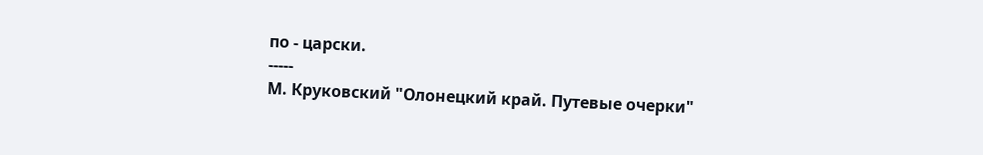по - царски.
-----
М. Круковский "Олонецкий край. Путевые очерки"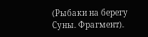(Рыбаки на берегу Суны. Фрагмент).